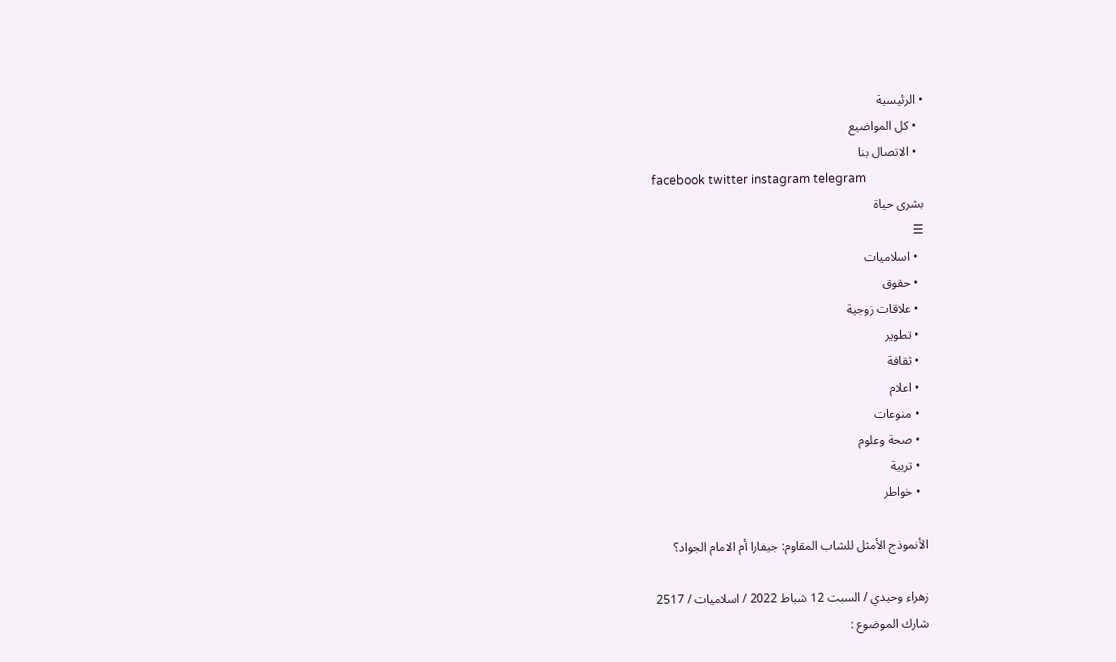• الرئيسية
  • كل المواضيع
  • الاتصال بنا
facebook twitter instagram telegram
بشرى حياة
☰
  • اسلاميات
  • حقوق
  • علاقات زوجية
  • تطوير
  • ثقافة
  • اعلام
  • منوعات
  • صحة وعلوم
  • تربية
  • خواطر

الأنموذج الأمثل للشاب المقاوم: جيفارا أم الامام الجواد؟

زهراء وحيدي / السبت 12 شباط 2022 / اسلاميات / 2517
شارك الموضوع :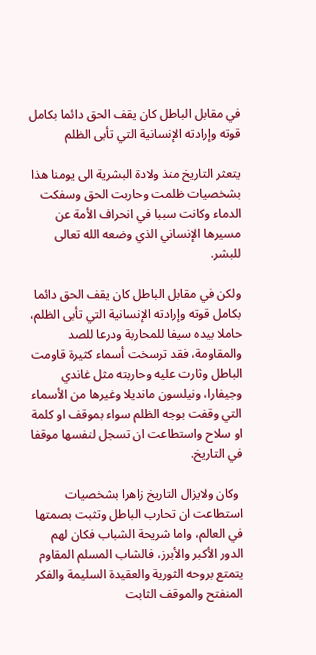في مقابل الباطل كان يقف الحق دائما بكامل قوته وإرادته الإنسانية التي تأبى الظلم

يتعثر التاريخ منذ ولادة البشرية الى يومنا هذا بشخصيات ظلمت وحاربت الحق وسفكت الدماء وكانت سببا في انحراف الأمة عن مسيرها الإنساني الذي وضعه الله تعالى للبشر.

ولكن في مقابل الباطل كان يقف الحق دائما بكامل قوته وإرادته الإنسانية التي تأبى الظلم، حاملا بيده سيفا للمحاربة ودرعا للصد والمقاومة، فقد ترسخت أسماء كثيرة قاومت الباطل وثارت عليه وحاربته مثل غاندي وجيفارا، ونيلسون مانديلا وغيرها من الأسماء التي وقفت بوجه الظلم سواء بموقف او كلمة او سلاح واستطاعت ان تسجل لنفسها موقفا في التاريخ.

 وكان ولايزال التاريخ زاهرا بشخصيات استطاعت ان تحارب الباطل وتثبت بصمتها في العالم، واما شريحة الشباب فكان لهم الدور الأكبر والأبرز، فالشاب المسلم المقاوم يتمتع بروحه الثورية والعقيدة السليمة والفكر المنفتح والموقف الثابت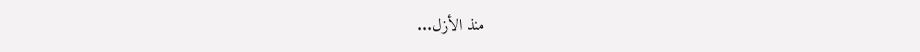منذ الأزل...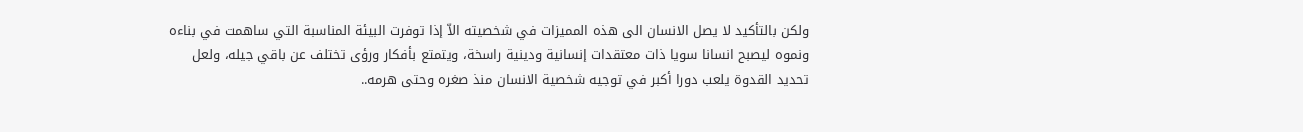ولكن بالتأكيد لا يصل الانسان الى هذه المميزات في شخصيته الاّ إذا توفرت البيئة المناسبة التي ساهمت في بناءه ونموه ليصبح انسانا سويا ذات معتقدات إنسانية ودينية راسخة، ويتمتع بأفكار ورؤى تختلف عن باقي جيله، ولعل تحديد القدوة يلعب دورا أكبر في توجيه شخصية الانسان منذ صغره وحتى هرمه..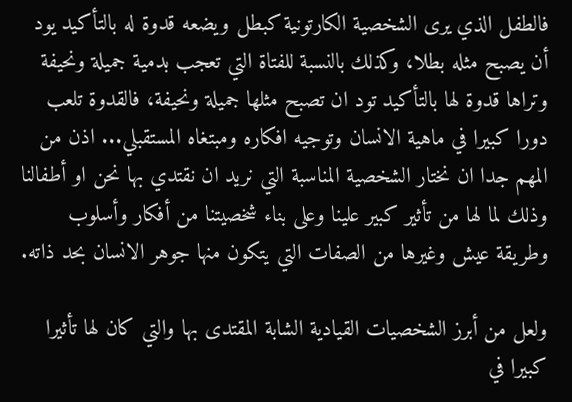فالطفل الذي يرى الشخصية الكارتونية كبطل ويضعه قدوة له بالتأكيد يود أن يصبح مثله بطلا، وكذلك بالنسبة للفتاة التي تعجب بدمية جميلة ونحيفة وتراها قدوة لها بالتأكيد تود ان تصبح مثلها جميلة ونحيفة، فالقدوة تلعب دورا كبيرا في ماهية الانسان وتوجيه افكاره ومبتغاه المستقبلي... اذن من المهم جدا ان نختار الشخصية المناسبة التي نريد ان نقتدي بها نحن او أطفالنا وذلك لما لها من تأثير كبير علينا وعلى بناء شخصيتنا من أفكار وأسلوب وطريقة عيش وغيرها من الصفات التي يتكون منها جوهر الانسان بحد ذاته.

ولعل من أبرز الشخصيات القيادية الشابة المقتدى بها والتي كان لها تأثيرا كبيرا في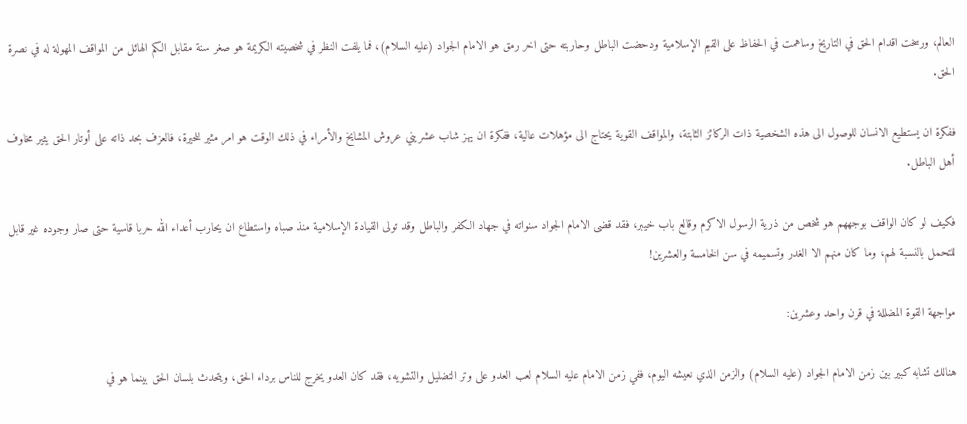العالم، ورسخت اقدام الحق في التاريخ وساهمت في الحفاظ على القيم الإسلامية ودحضت الباطل وحاربته حتى اخر رمق هو الامام الجواد (عليه السلام)، فما يلفت النظر في شخصيته الكريمة هو صغر سنة مقابل الكم الهائل من المواقف المهولة له في نصرة الحق.

ففكرة ان يستطيع الانسان للوصول الى هذه الشخصية ذات الركائز الثابتة، والمواقف القوية يحتاج الى مؤهلات عالية، ففكرة ان يهز شاب عشريني عروش المشايخ والأمراء في ذلك الوقت هو امر مثير للحيرة، فالعزف بحد ذاته على أوتار الحق يثير مخاوف أهل الباطل.

فكيف لو كان الواقف بوجههم هو شخص من ذرية الرسول الاكرم وقالع باب خيبر، فقد قضى الامام الجواد سنواته في جهاد الكفر والباطل وقد تولى القيادة الإسلامية منذ صباه واستطاع ان يحارب أعداء الله حربا قاسية حتى صار وجوده غير قابل للتحمل بالنسبة لهم، وما كان منهم الا الغدر وتسميمه في سن الخامسة والعشرين!

مواجهة القوة المضللة في قرن واحد وعشرين:

هنالك تشابه كبير بين زمن الامام الجواد (عليه السلام) والزمن الذي نعيشه اليوم، ففي زمن الامام عليه السلام لعب العدو على وتر التضليل والتشويه، فقد كان العدو يخرج للناس برداء الحق، ويتحدث بلسان الحق بينما هو في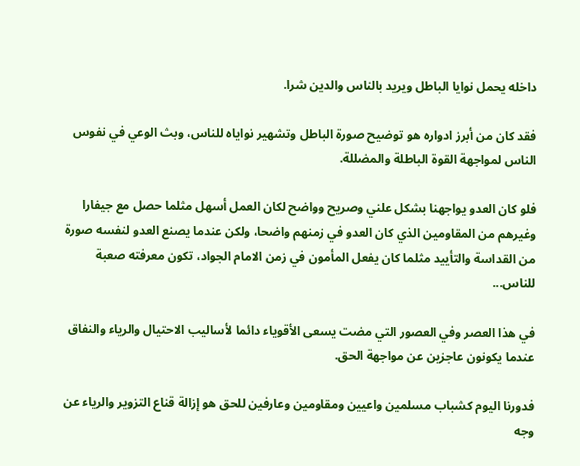داخله يحمل نوايا الباطل ويريد بالناس والدين شرا.

فقد كان من أبرز ادواره هو توضيح صورة الباطل وتشهير نواياه للناس، وبث الوعي في نفوس الناس لمواجهة القوة الباطلة والمضللة.

فلو كان العدو يواجهنا بشكل علني وصريح وواضح لكان العمل أسهل مثلما حصل مع جيفارا وغيرهم من المقاومين الذي كان العدو في زمنهم واضحا، ولكن عندما يصنع العدو لنفسه صورة من القداسة والتأييد مثلما كان يفعل المأمون في زمن الامام الجواد، تكون معرفته صعبة للناس...

في هذا العصر وفي العصور التي مضت يسعى الأقوياء دائما لأساليب الاحتيال والرياء والنفاق عندما يكونون عاجزين عن مواجهة الحق.

فدورنا اليوم كشباب مسلمين واعيين ومقاومين وعارفين للحق هو إزالة قناع التزوير والرياء عن وجه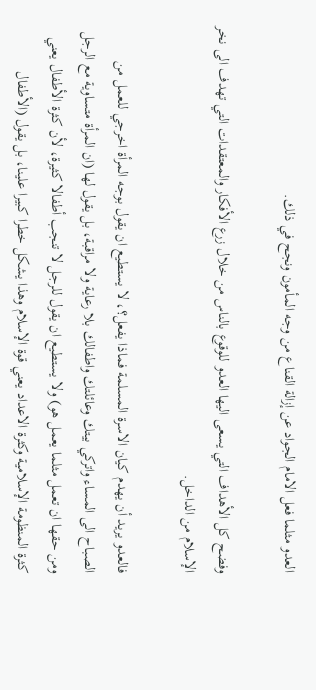العدو مثلما فعل الامام الجواد عن إزالة القناع من وجه المأمون ونجح في ذلك.

وفضح كل الأهداف التي يسعى اليها العدو للوقوع بالناس من خلال زرع الأفكار والمعتقدات التي تهدف الى نخر الإسلام من الداخل.

فالعدو يريد أن يهدم كيان الاسرة المسلمة فماذا يفعل؟، لا يستطيع ان يقول بوجه المرأة اخرجي للعمل من الصباح الى المساء واتركي بيتك وعائلتك واطفالك بلا رعاية ولا مراقبة، بل يقول لها (ان المرأة متساوية مع الرجل ومن حقها ان تعمل مثلما يعمل هو) ولا يستطيع ان يقول للرجل لا تنجب أطفالا كثيرة، لأن كثرة الأطفال يعني كثرة المنظومة الإسلامية وكثرة الاعداد يعني قوة الإسلام وهذا يشكل خطرا كبيرا علينا، بل يقول (الأطفال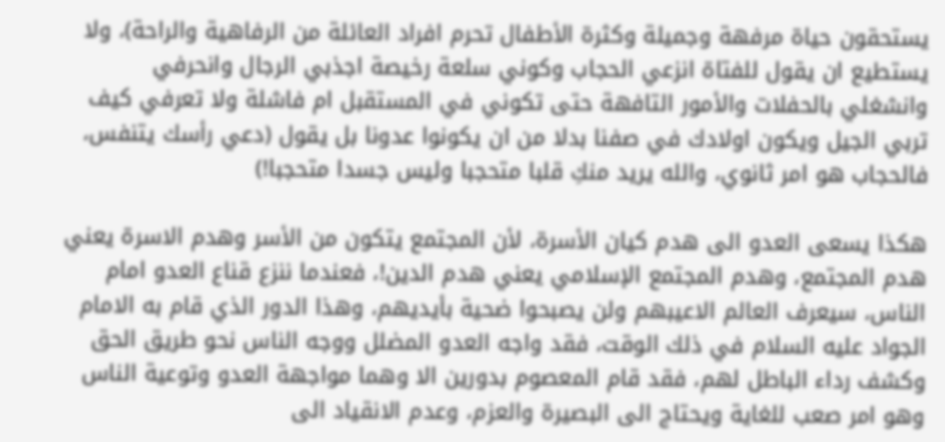يستحقون حياة مرفهة وجميلة وكثرة الأطفال تحرم افراد العائلة من الرفاهية والراحة)، ولا يستطيع ان يقول للفتاة انزعي الحجاب وكوني سلعة رخيصة اجذبي الرجال وانحرفي وانشغلي بالحفلات والأمور التافهة حتى تكوني في المستقبل ام فاشلة ولا تعرفي كيف تربي الجيل ويكون اولادك في صفنا بدلا من ان يكونوا عدونا بل يقول (دعي رأسك يتنفس، فالحجاب هو امر ثانوي، والله يريد منكِ قلبا متحجبا وليس جسدا متحجبا!)

هكذا يسعى العدو الى هدم كيان الأسرة، لأن المجتمع يتكون من الأسر وهدم الاسرة يعني هدم المجتمع، وهدم المجتمع الإسلامي يعني هدم الدين!، فعندما ننزع قناع العدو امام الناس، سيعرف العالم الاعيبهم ولن يصبحوا ضحية بأيديهم، وهذا الدور الذي قام به الامام الجواد عليه السلام في ذلك الوقت، فقد واجه العدو المضلل ووجه الناس نحو طريق الحق وكشف رداء الباطل لهم، فقد قام المعصوم بدورين الا وهما مواجهة العدو وتوعية الناس وهو امر صعب للغاية ويحتاج الى البصيرة والعزم، وعدم الانقياد الى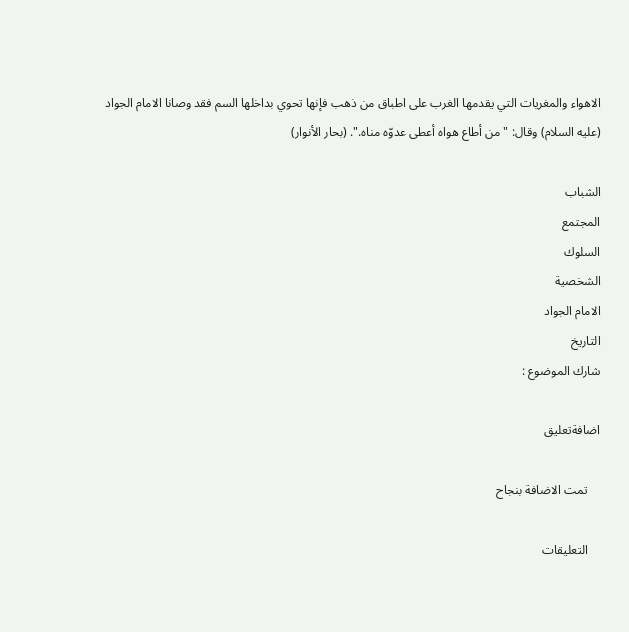الاهواء والمغريات التي يقدمها الغرب على اطباق من ذهب فإنها تحوي بداخلها السم فقد وصانا الامام الجواد (عليه السلام) وقال: "من أطاع هواه أعطى عدوّه مناه.". (بحار الأنوار)

الشباب
المجتمع
السلوك
الشخصية
الامام الجواد
التاريخ
شارك الموضوع :

اضافةتعليق

    تمت الاضافة بنجاح

    التعليقات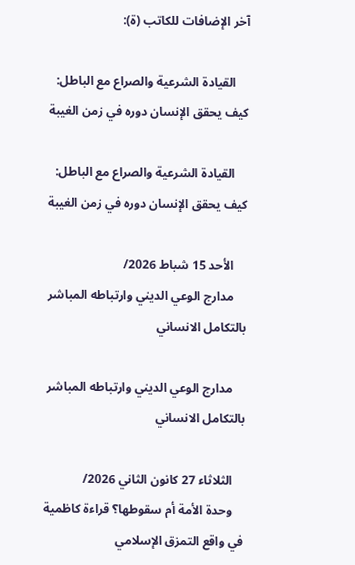آخر الإضافات للكاتب (ة):

    القيادة الشرعية والصراع مع الباطل: كيف يحقق الإنسان دوره في زمن الغيبة

    القيادة الشرعية والصراع مع الباطل: كيف يحقق الإنسان دوره في زمن الغيبة

    الأحد 15 شباط 2026/
    مدارج الوعي الديني وارتباطه المباشر بالتكامل الانساني

    مدارج الوعي الديني وارتباطه المباشر بالتكامل الانساني

    الثلاثاء 27 كانون الثاني 2026/
    وحدة الأمة أم سقوطها؟ قراءة كاظمية في واقع التمزق الإسلامي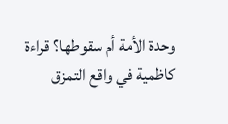وحدة الأمة أم سقوطها؟ قراءة كاظمية في واقع التمزق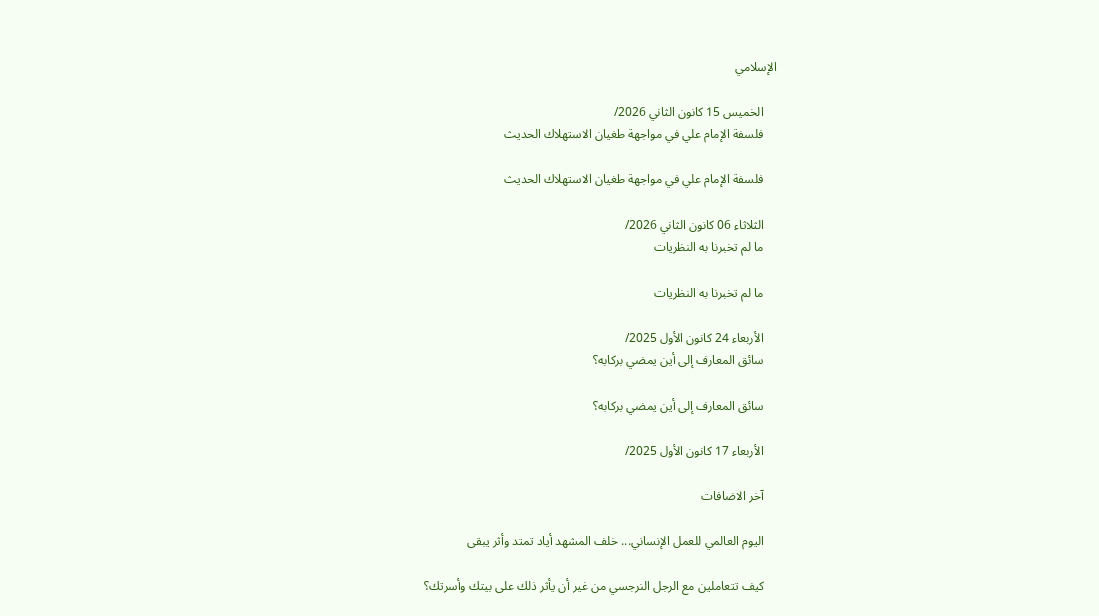الإسلامي

    الخميس 15 كانون الثاني 2026/
    فلسفة الإمام علي في مواجهة طغيان الاستهلاك الحديث

    فلسفة الإمام علي في مواجهة طغيان الاستهلاك الحديث

    الثلاثاء 06 كانون الثاني 2026/
    ما لم تخبرنا به النظريات

    ما لم تخبرنا به النظريات

    الأربعاء 24 كانون الأول 2025/
    سائق المعارف إلى أين يمضي بركابه؟

    سائق المعارف إلى أين يمضي بركابه؟

    الأربعاء 17 كانون الأول 2025/

    آخر الاضافات

    اليوم العالمي للعمل الإنساني... خلف المشهد أياد تمتد وأثر يبقى

    كيف تتعاملين مع الرجل النرجسي من غير أن يأثر ذلك على بيتك وأسرتك؟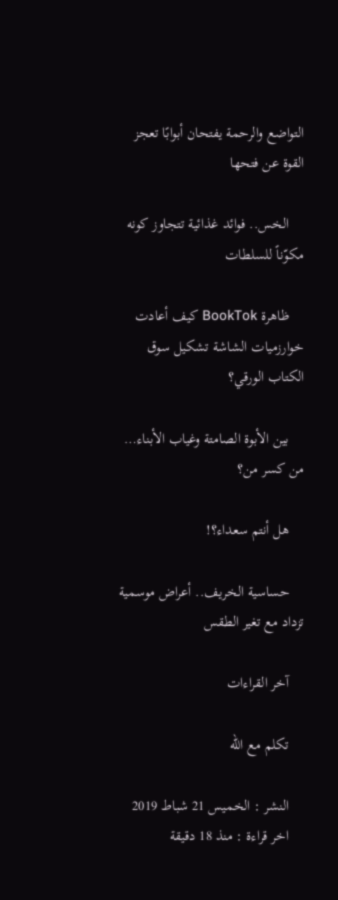التواضع والرحمة يفتحان أبوابًا تعجز القوة عن فتحها

    الخس.. فوائد غذائية تتجاوز كونه مكوّناً للسلطات

    ظاهرة BookTok كيف أعادت خوارزميات الشاشة تشكيل سوق الكتاب الورقي؟

    بين الأبوة الصامتة وغياب الأبناء… من كسر من؟

    هل أنتم سعداء؟!

    حساسية الخريف.. أعراض موسمية تزداد مع تغير الطقس

    آخر القراءات

    تكلم مع الله

    النشر : الخميس 21 شباط 2019
    اخر قراءة : منذ 18 دقيقة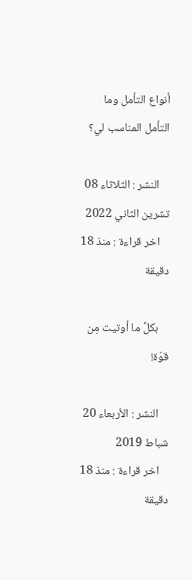أنواع التأمل وما التأمل المناسب لي؟

    النشر : الثلاثاء 08 تشرين الثاني 2022
    اخر قراءة : منذ 18 دقيقة

    بكلِّ ما أوتيت مِن قوّة!

    النشر : الأربعاء 20 شباط 2019
    اخر قراءة : منذ 18 دقيقة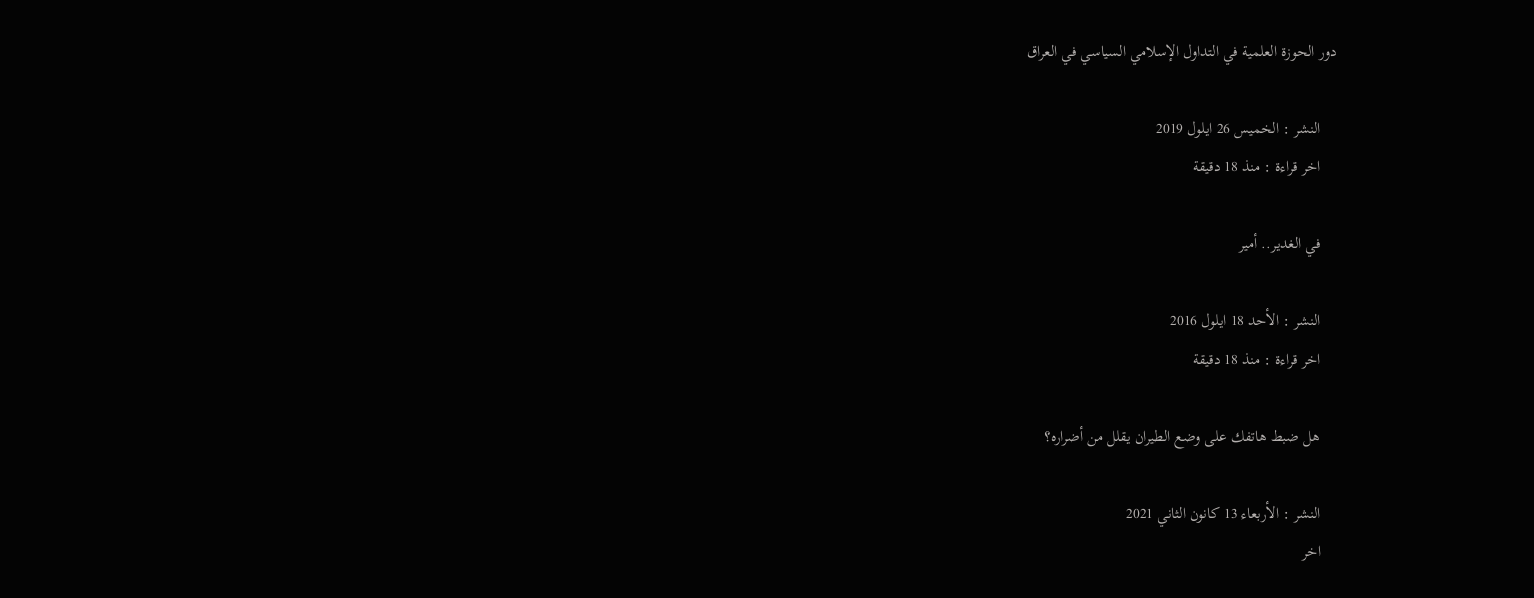دور الحوزة العلمية في التداول الإسلامي السياسي في العراق

    النشر : الخميس 26 ايلول 2019
    اخر قراءة : منذ 18 دقيقة

    في الغدير.. أمير

    النشر : الأحد 18 ايلول 2016
    اخر قراءة : منذ 18 دقيقة

    هل ضبط هاتفك على وضع الطيران يقلل من أضراره؟

    النشر : الأربعاء 13 كانون الثاني 2021
    اخر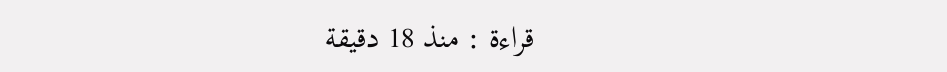قراءة : منذ 18 دقيقة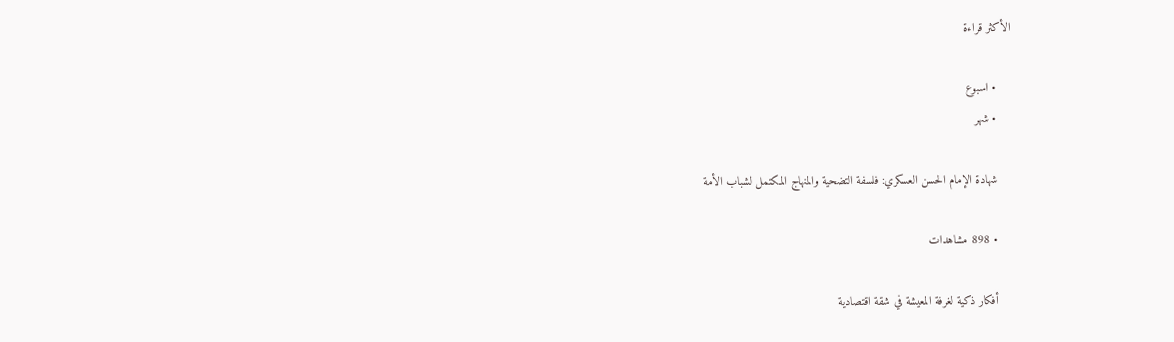الأكثر قراءة

    • اسبوع
    • شهر

    شهادة الإمام الحسن العسكري: فلسفة التضحية والمنهاج المكتمل لشباب الأمة

    • 898 مشاهدات

    أفكار ذكية لغرفة المعيشة في شقة اقتصادية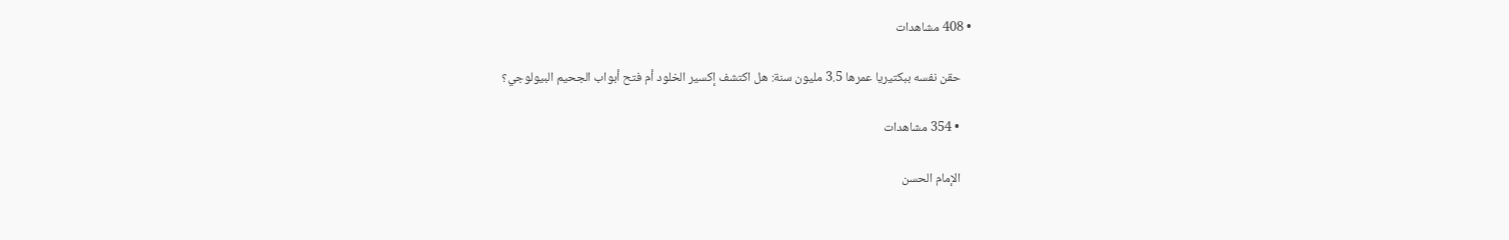• 408 مشاهدات

    حقن نفسه ببكتيريا عمرها 3.5 مليون سنة: هل اكتشف إكسير الخلود أم فتح أبواب الجحيم البيولوجي؟

    • 354 مشاهدات

    الإمام الحسن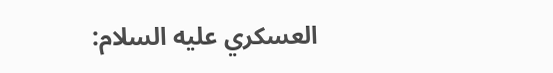العسكري عليه السلام: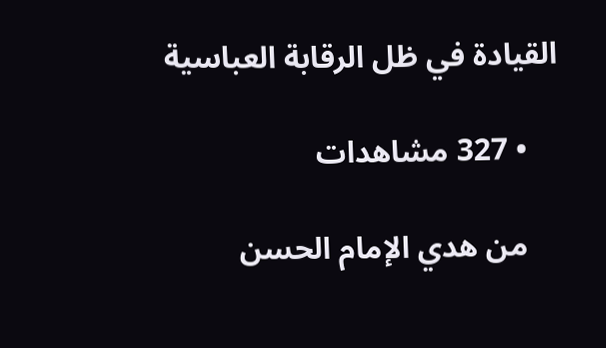القيادة في ظل الرقابة العباسية

    • 327 مشاهدات

    من هدي الإمام الحسن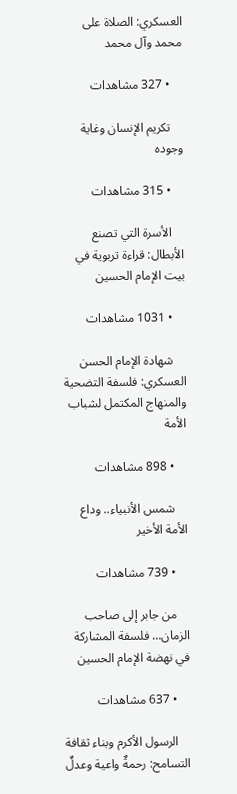العسكري: الصلاة على محمد وآل محمد

    • 327 مشاهدات

    تكريم الإنسان وغاية وجوده

    • 315 مشاهدات

    الأسرة التي تصنع الأبطال: قراءة تربوية في بيت الإمام الحسين

    • 1031 مشاهدات

    شهادة الإمام الحسن العسكري: فلسفة التضحية والمنهاج المكتمل لشباب الأمة

    • 898 مشاهدات

    شمس الأنبياء.. وداع الأمة الأخير

    • 739 مشاهدات

    من جابر إلى صاحب الزمان… فلسفة المشاركة في نهضة الإمام الحسين

    • 637 مشاهدات

    الرسول الأكرم وبناء ثقافة التسامح: رحمةٌ واعية وعدلٌ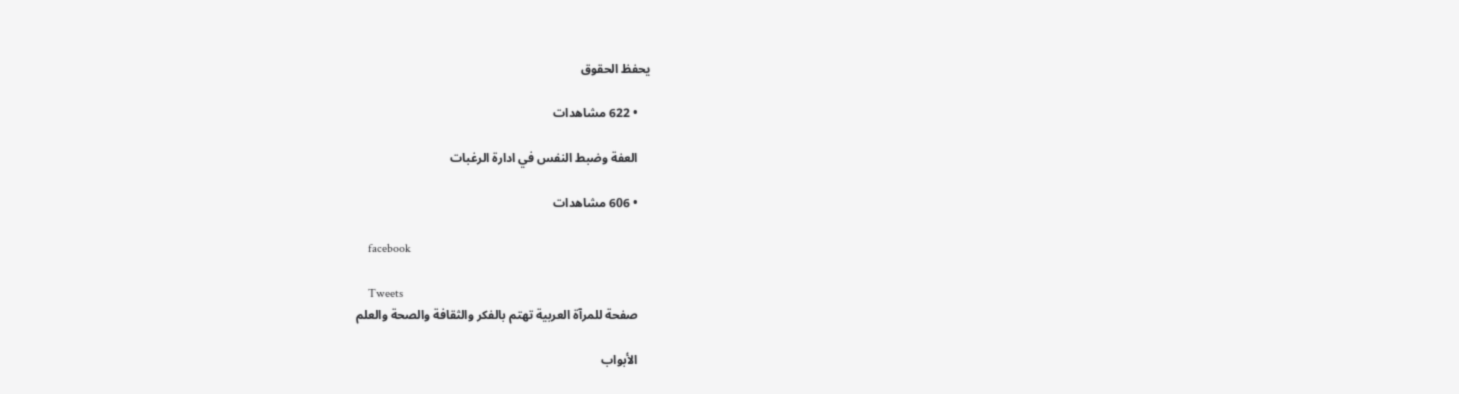يحفظ الحقوق

    • 622 مشاهدات

    العفة وضبط النفس في ادارة الرغبات

    • 606 مشاهدات

    facebook

    Tweets
    صفحة للمرآة العربية تهتم بالفكر والثقافة والصحة والعلم

    الأبواب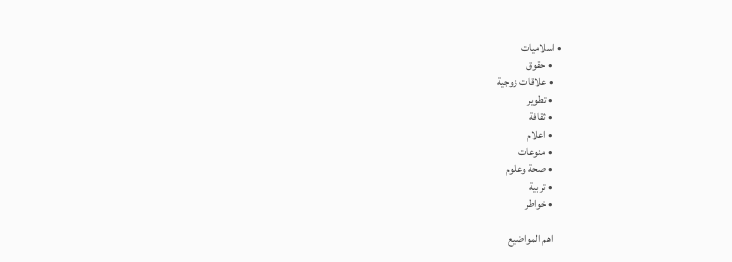• اسلاميات
    • حقوق
    • علاقات زوجية
    • تطوير
    • ثقافة
    • اعلام
    • منوعات
    • صحة وعلوم
    • تربية
    • خواطر

    اهم المواضيع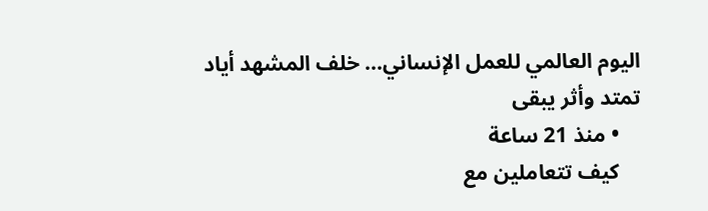اليوم العالمي للعمل الإنساني... خلف المشهد أياد تمتد وأثر يبقى
    • منذ 21 ساعة
    كيف تتعاملين مع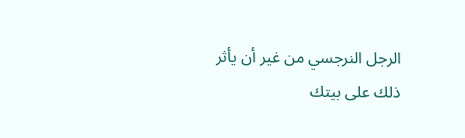الرجل النرجسي من غير أن يأثر ذلك على بيتك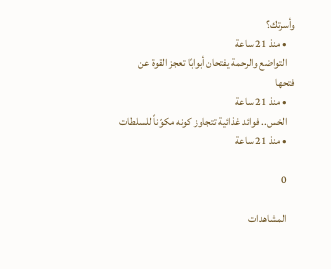وأسرتك؟
    • منذ 21 ساعة
    التواضع والرحمة يفتحان أبوابًا تعجز القوة عن فتحها
    • منذ 21 ساعة
    الخس.. فوائد غذائية تتجاوز كونه مكوّناً للسلطات
    • منذ 21 ساعة

    0

    المشاهدات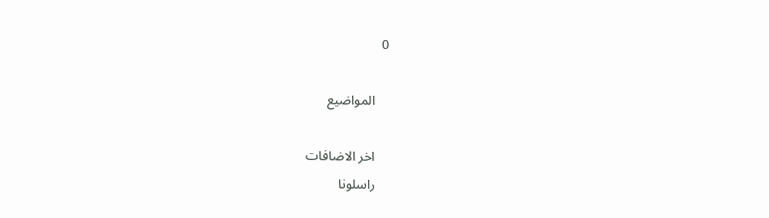0

    المواضيع

    اخر الاضافات
    راسلونا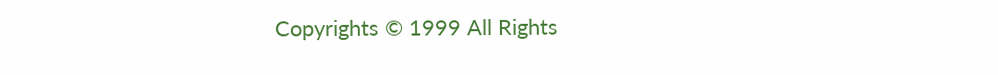Copyrights © 1999 All Rights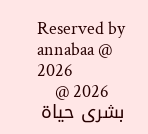Reserved by annabaa @ 2026
    2026 @ بشرى حياة